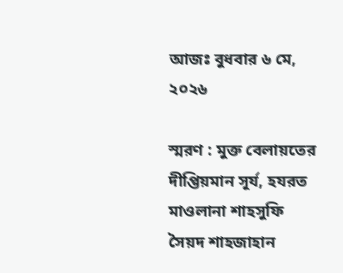আজঃ বুধবার ৬ মে, ২০২৬

স্মরণ : মুক্ত বেলায়তের দীপ্তিয়মান সূর্য, হযরত মাওলানা শাহসুফি সৈয়দ শাহজাহান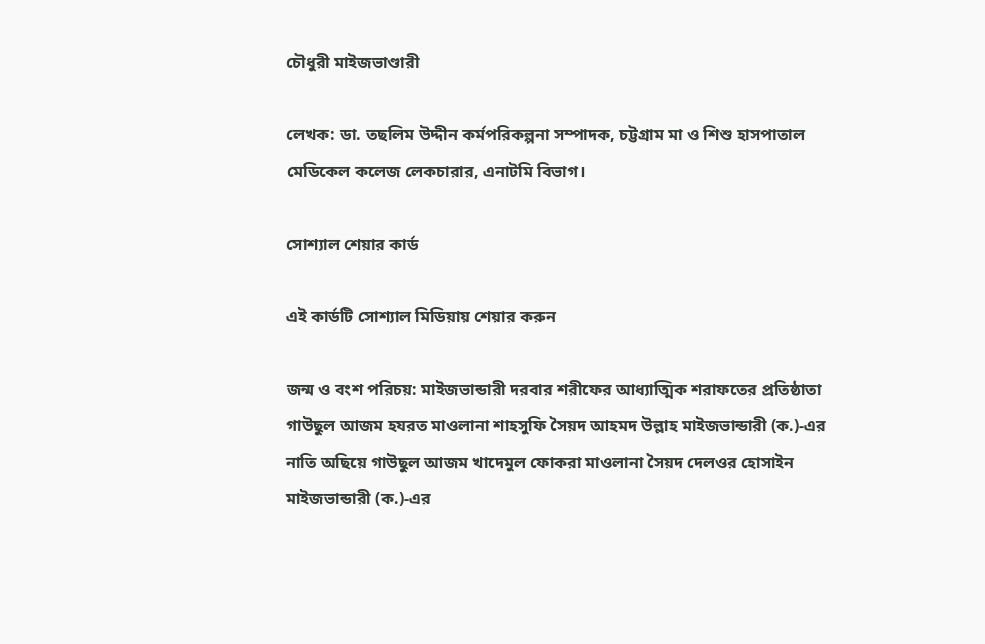চৌধুরী মাইজভাণ্ডারী

লেখক: ডা. তছলিম উদ্দীন কর্মপরিকল্পনা সম্পাদক, চট্টগ্রাম মা ও শিশু হাসপাতাল মেডিকেল কলেজ লেকচারার, এনাটমি বিভাগ।

সোশ্যাল শেয়ার কার্ড

এই কার্ডটি সোশ্যাল মিডিয়ায় শেয়ার করুন

জন্ম ও বংশ পরিচয়: মাইজভান্ডারী দরবার শরীফের আধ্যাত্মিক শরাফতের প্রতিষ্ঠাতা গাউছুল আজম হযরত মাওলানা শাহসুফি সৈয়দ আহমদ উল্লাহ মাইজভান্ডারী (ক.)-এর নাতি অছিয়ে গাউছুল আজম খাদেমুল ফোকরা মাওলানা সৈয়দ দেলওর হোসাইন মাইজভান্ডারী (ক.)-এর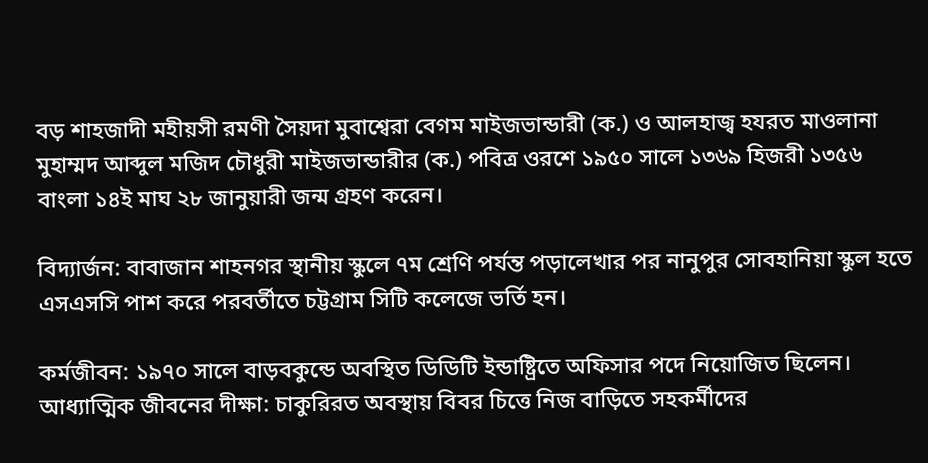বড় শাহজাদী মহীয়সী রমণী সৈয়দা মুবাশ্বেরা বেগম মাইজভান্ডারী (ক.) ও আলহাজ্ব হযরত মাওলানা মুহাম্মদ আব্দুল মজিদ চৌধুরী মাইজভান্ডারীর (ক.) পবিত্র ওরশে ১৯৫০ সালে ১৩৬৯ হিজরী ১৩৫৬ বাংলা ১৪ই মাঘ ২৮ জানুয়ারী জন্ম গ্রহণ করেন।

বিদ্যার্জন: বাবাজান শাহনগর স্থানীয় স্কুলে ৭ম শ্রেণি পর্যন্ত পড়ালেখার পর নানুপুর সোবহানিয়া স্কুল হতে এসএসসি পাশ করে পরবর্তীতে চট্টগ্রাম সিটি কলেজে ভর্তি হন।

কর্মজীবন: ১৯৭০ সালে বাড়বকুন্ডে অবস্থিত ডিডিটি ইন্ডাষ্ট্রিতে অফিসার পদে নিয়োজিত ছিলেন।
আধ্যাত্মিক জীবনের দীক্ষা: চাকুরিরত অবস্থায় বিবর চিত্তে নিজ বাড়িতে সহকর্মীদের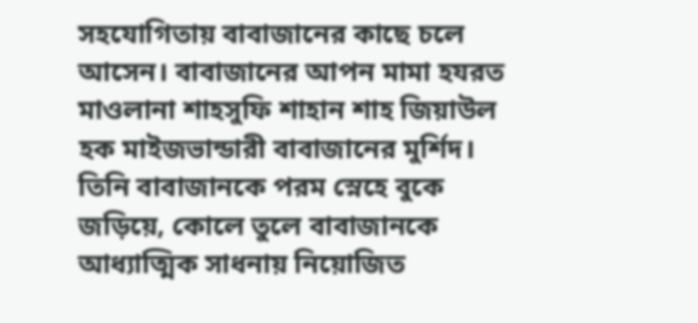সহযোগিতায় বাবাজানের কাছে চলে আসেন। বাবাজানের আপন মামা হযরত মাওলানা শাহসুফি শাহান শাহ জিয়াউল হক মাইজভান্ডারী বাবাজানের মুর্শিদ। তিনি বাবাজানকে পরম স্নেহে বুকে জড়িয়ে, কোলে তুলে বাবাজানকে আধ্যাত্মিক সাধনায় নিয়োজিত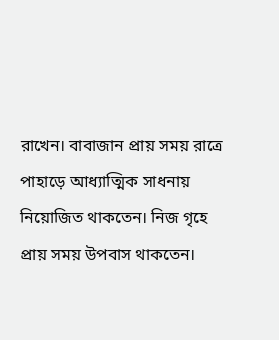রাখেন। বাবাজান প্রায় সময় রাত্রে পাহাড়ে আধ্যাত্মিক সাধনায় নিয়োজিত থাকতেন। নিজ গৃহে প্রায় সময় উপবাস থাকতেন।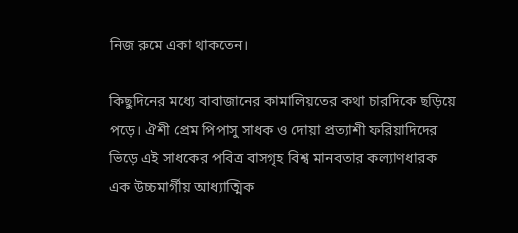নিজ রুমে একা থাকতেন।

কিছুদিনের মধ্যে বাবাজানের কামালিয়তের কথা চারদিকে ছড়িয়ে পড়ে। ঐশী প্রেম পিপাসু সাধক ও দোয়া প্রত্যাশী ফরিয়াদিদের ভিড়ে এই সাধকের পবিত্র বাসগৃহ বিশ্ব মানবতার কল্যাণধারক এক উচ্চমার্গীয় আধ্যাত্মিক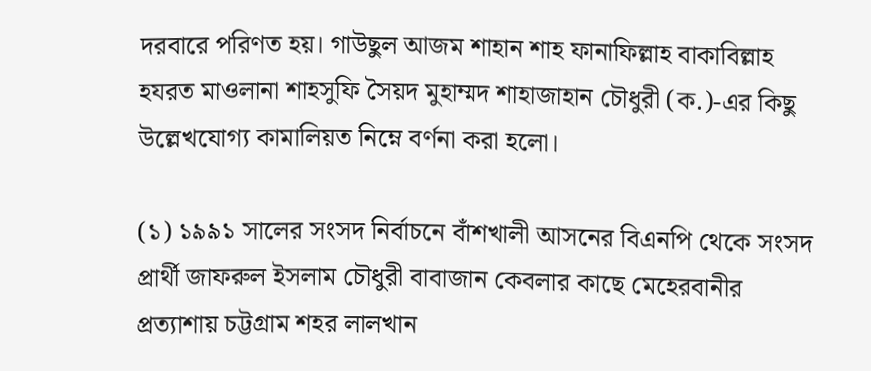দরবারে পরিণত হয়। গাউছুল আজম শাহান শাহ ফানাফিল্লাহ বাকাবিল্লাহ হযরত মাওলানা শাহসুফি সৈয়দ মুহাম্মদ শাহাজাহান চৌধুরী (ক.)-এর কিছু উল্লেখযোগ্য কামালিয়ত নিম্নে বর্ণনা করা হলো।

(১) ১৯৯১ সালের সংসদ নির্বাচনে বাঁশখালী আসনের বিএনপি থেকে সংসদ প্রার্থী জাফরুল ইসলাম চৌধুরী বাবাজান কেবলার কাছে মেহেরবানীর প্রত্যাশায় চট্টগ্রাম শহর লালখান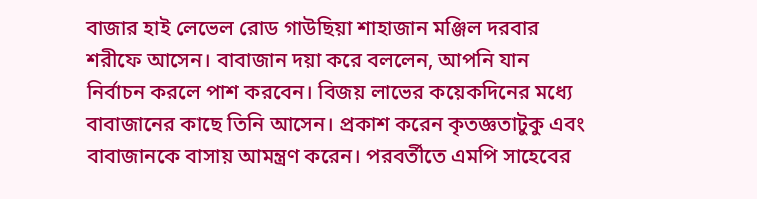বাজার হাই লেভেল রোড গাউছিয়া শাহাজান মঞ্জিল দরবার শরীফে আসেন। বাবাজান দয়া করে বললেন, আপনি যান নির্বাচন করলে পাশ করবেন। বিজয় লাভের কয়েকদিনের মধ্যে বাবাজানের কাছে তিনি আসেন। প্রকাশ করেন কৃতজ্ঞতাটুকু এবং বাবাজানকে বাসায় আমন্ত্রণ করেন। পরবর্তীতে এমপি সাহেবের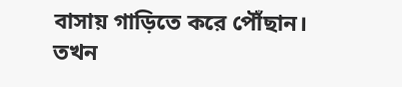বাসায় গাড়িতে করে পৌঁছান। তখন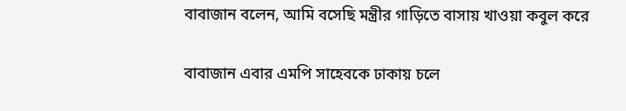বাবাজান বলেন, আমি বসেছি মন্ত্রীর গাড়িতে বাসায় খাওয়া কবুল করে

বাবাজান এবার এমপি সাহেবকে ঢাকায় চলে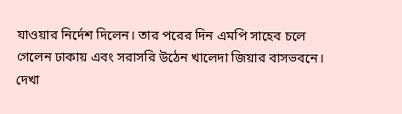যাওয়ার নির্দেশ দিলেন। তার পরের দিন এমপি সাহেব চলে গেলেন ঢাকায় এবং সরাসরি উঠেন খালেদা জিয়ার বাসভবনে। দেখা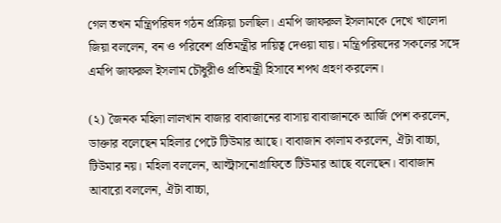গেল তখন মন্ত্রিপরিষদ গঠন প্রক্রিয়া চলছিল। এমপি জাফরুল ইসলামকে দেখে খালেদা জিয়া বললেন, বন ও পরিবেশ প্রতিমন্ত্রীর দায়িত্ব দেওয়া যায়। মন্ত্রিপরিষদের সকলের সঙ্গে এমপি জাফরুল ইসলাম চৌধুরীও প্রতিমন্ত্রী হিসাবে শপথ গ্রহণ করলেন।

(২) জৈনক মহিলা লালখান বাজার বাবাজানের বাসায় বাবাজানকে আর্জি পেশ করলেন, ডাক্তার বলেছেন মহিলার পেটে টিউমার আছে। বাবাজান কালাম করলেন, ঐটা বাচ্চা, টিউমার নয়। মহিলা বললেন, আল্ট্রাসনোগ্রাফিতে টিউমার আছে বলেছেন। বাবাজান আবারো বললেন, ঐটা বাচ্চা,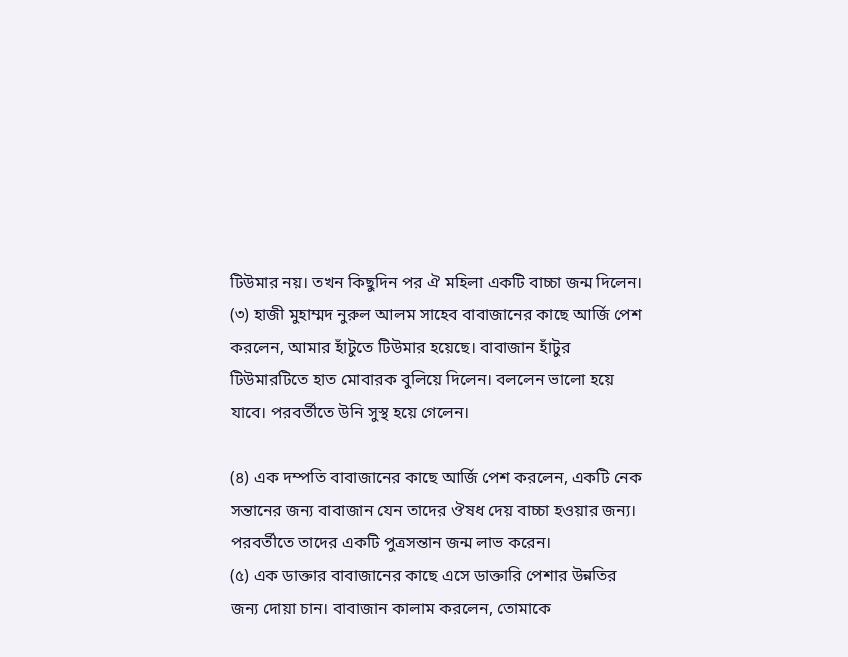টিউমার নয়। তখন কিছুদিন পর ঐ মহিলা একটি বাচ্চা জন্ম দিলেন।
(৩) হাজী মুহাম্মদ নুরুল আলম সাহেব বাবাজানের কাছে আর্জি পেশ করলেন, আমার হাঁটুতে টিউমার হয়েছে। বাবাজান হাঁটুর টিউমারটিতে হাত মোবারক বুলিয়ে দিলেন। বললেন ভালো হয়ে যাবে। পরবর্তীতে উনি সুস্থ হয়ে গেলেন।

(৪) এক দম্পতি বাবাজানের কাছে আর্জি পেশ করলেন, একটি নেক সন্তানের জন্য বাবাজান যেন তাদের ঔষধ দেয় বাচ্চা হওয়ার জন্য। পরবর্তীতে তাদের একটি পুত্রসন্তান জন্ম লাভ করেন।
(৫) এক ডাক্তার বাবাজানের কাছে এসে ডাক্তারি পেশার উন্নতির জন্য দোয়া চান। বাবাজান কালাম করলেন, তোমাকে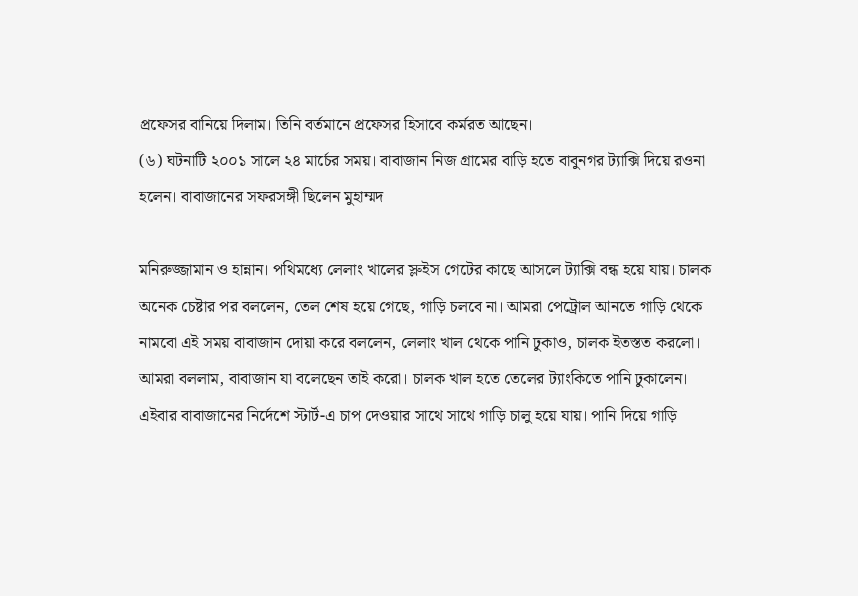প্রফেসর বানিয়ে দিলাম। তিনি বর্তমানে প্রফেসর হিসাবে কর্মরত আছেন।
(৬) ঘটনাটি ২০০১ সালে ২৪ মার্চের সময়। বাবাজান নিজ গ্রামের বাড়ি হতে বাবুনগর ট্যাক্সি দিয়ে রওনা হলেন। বাবাজানের সফরসঙ্গী ছিলেন মুহাম্মদ

মনিরুজ্জামান ও হান্নান। পথিমধ্যে লেলাং খালের স্লুইস গেটের কাছে আসলে ট্যাক্সি বন্ধ হয়ে যায়। চালক অনেক চেষ্টার পর বললেন, তেল শেষ হয়ে গেছে, গাড়ি চলবে না। আমরা পেট্রোল আনতে গাড়ি থেকে নামবো এই সময় বাবাজান দোয়া করে বললেন, লেলাং খাল থেকে পানি ঢুকাও, চালক ইতস্তত করলো। আমরা বললাম, বাবাজান যা বলেছেন তাই করো। চালক খাল হতে তেলের ট্যাংকিতে পানি ঢুকালেন। এইবার বাবাজানের নির্দেশে স্টার্ট-এ চাপ দেওয়ার সাথে সাথে গাড়ি চালু হয়ে যায়। পানি দিয়ে গাড়ি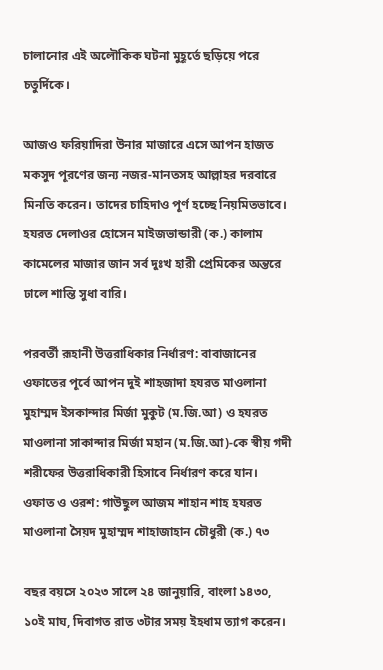চালানোর এই অলৌকিক ঘটনা মুহূর্তে ছড়িয়ে পরে চতুর্দিকে।

আজও ফরিয়াদিরা উনার মাজারে এসে আপন হাজত মকসুদ পূরণের জন্য নজর-মানতসহ আল্লাহর দরবারে মিনতি করেন। তাদের চাহিদাও পূর্ণ হচ্ছে নিয়মিতভাবে। হযরত দেলাওর হোসেন মাইজভান্ডারী (ক.) কালাম কামেলের মাজার জান সর্ব দুঃখ হারী প্রেমিকের অন্তরে ঢালে শান্তি সুধা বারি।

পরবর্তী রূহানী উত্তরাধিকার নির্ধারণ: বাবাজানের ওফাতের পূর্বে আপন দুই শাহজাদা হযরত মাওলানা মুহাম্মদ ইসকান্দার মির্জা মুকুট (ম.জি.আ) ও হযরত মাওলানা সাকান্দার মির্জা মহান (ম.জি.আ)-কে স্বীয় গদী শরীফের উত্তরাধিকারী হিসাবে নির্ধারণ করে যান।
ওফাত ও ওরশ: গাউছুল আজম শাহান শাহ হযরত মাওলানা সৈয়দ মুহাম্মদ শাহাজাহান চৌধুরী (ক.) ৭৩

বছর বয়সে ২০২৩ সালে ২৪ জানুয়ারি, বাংলা ১৪৩০, ১০ই মাঘ, দিবাগত রাত ৩টার সময় ইহধাম ত্যাগ করেন।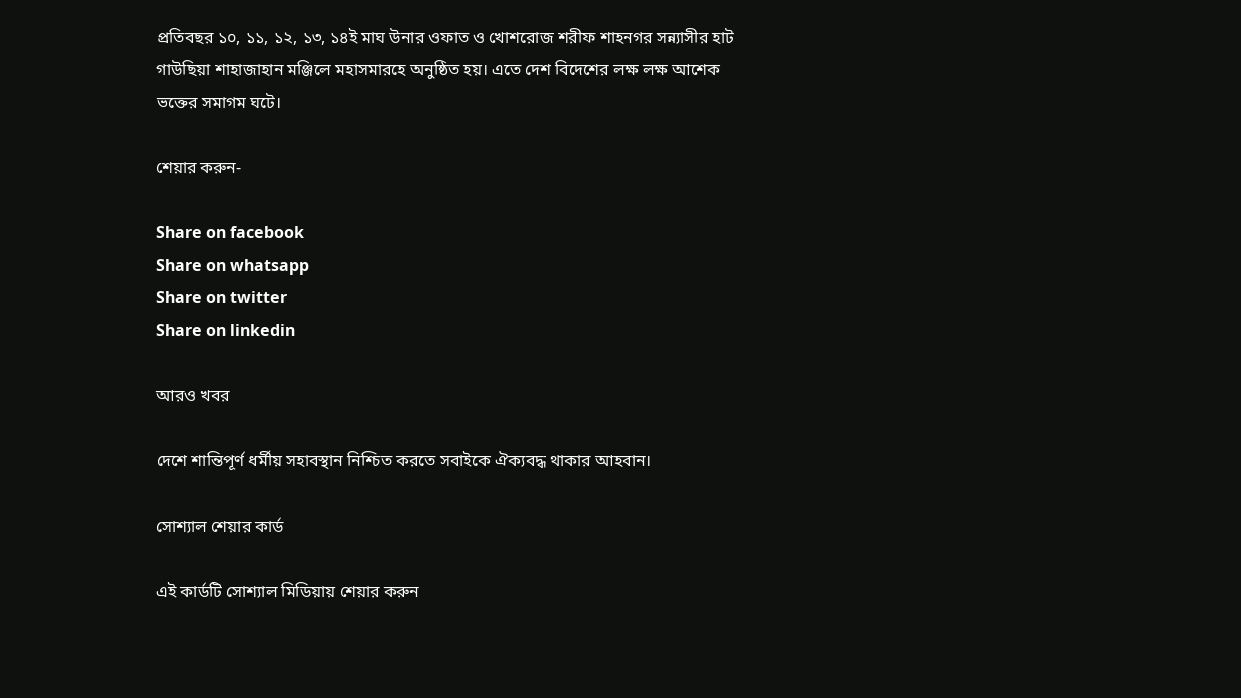প্রতিবছর ১০, ১১, ১২, ১৩, ১৪ই মাঘ উনার ওফাত ও খোশরোজ শরীফ শাহনগর সন্ন্যাসীর হাট গাউছিয়া শাহাজাহান মঞ্জিলে মহাসমারহে অনুষ্ঠিত হয়। এতে দেশ বিদেশের লক্ষ লক্ষ আশেক ভক্তের সমাগম ঘটে।

শেয়ার করুন-

Share on facebook
Share on whatsapp
Share on twitter
Share on linkedin

আরও খবর

দেশে শান্তিপূর্ণ ধর্মীয় সহাবস্থান নিশ্চিত করতে সবাইকে ঐক্যবদ্ধ থাকার আহবান।

সোশ্যাল শেয়ার কার্ড

এই কার্ডটি সোশ্যাল মিডিয়ায় শেয়ার করুন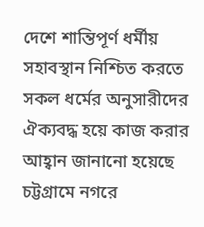দেশে শান্তিপূর্ণ ধর্মীয় সহাবস্থান নিশ্চিত করতে সকল ধর্মের অনুসারীদের ঐক্যবদ্ধ হয়ে কাজ করার আহ্বান জানানো হয়েছে চট্টগ্রামে নগরে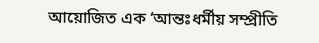আয়োজিত এক ‘আন্তঃধর্মীয় সম্প্রীতি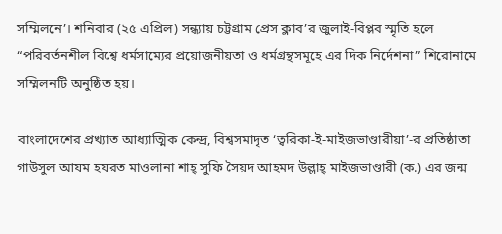সম্মিলনে’। শনিবার (২৫ এপ্রিল) সন্ধ্যায় চট্টগ্রাম প্রেস ক্লাব’র জুলাই-বিপ্লব স্মৃতি হলে “পরিবর্তনশীল বিশ্বে ধর্মসাম্যের প্র‍য়োজনীয়তা ও ধর্মগ্রন্থসমূহে এর দিক নির্দেশনা” শিরোনামে সম্মিলনটি অনুষ্ঠিত হয়।

বাংলাদেশের প্রখ্যাত আধ্যাত্মিক কেন্দ্র, বিশ্বসমাদৃত ‘ত্বরিকা-ই-মাইজভাণ্ডারীয়া’-র প্রতিষ্ঠাতা গাউসুল আযম হযরত মাওলানা শাহ্ সুফি সৈয়দ আহমদ উল্লাহ্ মাইজভাণ্ডারী (ক.) এর জন্ম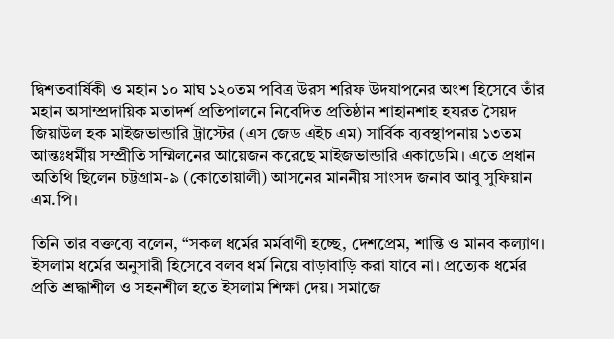দ্বিশতবার্ষিকী ও মহান ১০ মাঘ ১২০তম পবিত্র উরস শরিফ উদযাপনের অংশ হিসেবে তাঁর মহান অসাম্প্রদায়িক মতাদর্শ প্রতিপালনে নিবেদিত প্রতিষ্ঠান শাহানশাহ হযরত সৈয়দ জিয়াউল হক মাইজভান্ডারি ট্রাস্টের (এস জেড এইচ এম) সার্বিক ব্যবস্থাপনায় ১৩তম আন্তঃধর্মীয় সম্প্রীতি সম্মিলনের আয়েজন করেছে মাইজভান্ডারি একাডেমি। এতে প্রধান অতিথি ছিলেন চট্টগ্রাম-৯ (কোতোয়ালী) আসনের মাননীয় সাংসদ জনাব আবু সুফিয়ান এম.পি।

তিনি তার বক্তব্যে বলেন, “সকল ধর্মের মর্মবাণী হচ্ছে, দেশপ্রেম, শান্তি ও মানব কল্যাণ। ইসলাম ধর্মের অনুসারী হিসেবে বলব ধর্ম নিয়ে বাড়াবাড়ি করা যাবে না। প্রত্যেক ধর্মের প্রতি শ্রদ্ধাশীল ও সহনশীল হতে ইসলাম শিক্ষা দেয়। সমাজে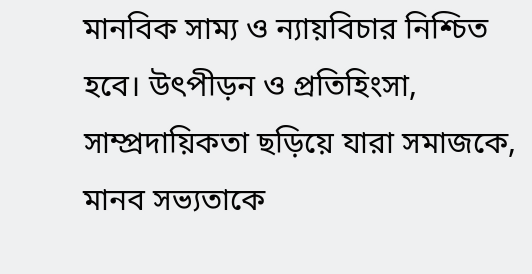মানবিক সাম্য ও ন্যায়বিচার নিশ্চিত হবে। উৎপীড়ন ও প্রতিহিংসা, সাম্প্রদায়িকতা ছড়িয়ে যারা সমাজকে, মানব সভ্যতাকে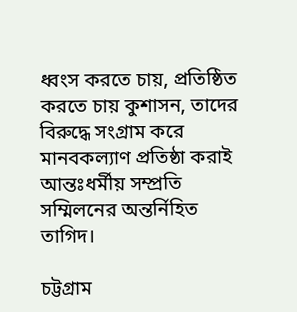ধ্বংস করতে চায়, প্রতিষ্ঠিত করতে চায় কুশাসন, তাদের বিরুদ্ধে সংগ্রাম করে মানবকল্যাণ প্রতিষ্ঠা করাই আন্তঃধর্মীয় সম্প্রতি সম্মিলনের অন্তর্নিহিত তাগিদ।

চট্টগ্রাম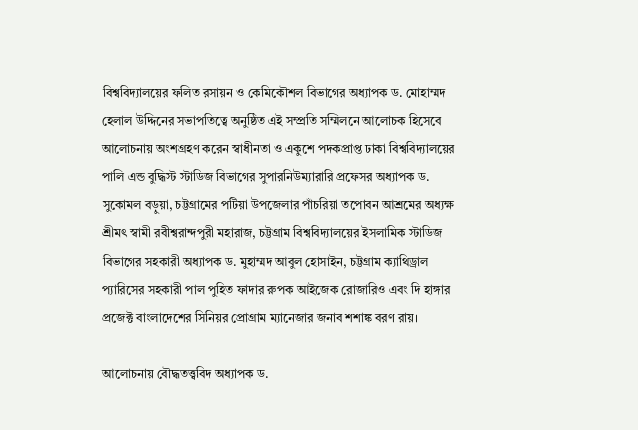বিশ্ববিদ্যালয়ের ফলিত রসায়ন ও কেমিকৌশল বিভাগের অধ্যাপক ড. মোহাম্মদ হেলাল উদ্দিনের সভাপতিত্বে অনুষ্ঠিত এই সম্প্রতি সম্মিলনে আলোচক হিসেবে আলোচনায় অংশগ্রহণ করেন স্বাধীনতা ও একুশে পদকপ্রাপ্ত ঢাকা বিশ্ববিদ্যালয়ের পালি এন্ড বুদ্ধিস্ট স্টাডিজ বিভাগের সুপারনিউম্যারারি প্রফেসর অধ্যাপক ড. সুকোমল বড়ুয়া, চট্টগ্রামের পটিয়া উপজেলার পাঁচরিয়া তপোবন আশ্রমের অধ্যক্ষ শ্রীমৎ স্বামী রবীশ্বরান্দপুরী মহারাজ, চট্টগ্রাম বিশ্ববিদ্যালয়ের ইসলামিক স্টাডিজ বিভাগের সহকারী অধ্যাপক ড. মুহাম্মদ আবুল হোসাইন, চট্টগ্রাম ক্যাথিড্রাল প্যারিসের সহকারী পাল পুহিত ফাদার রুপক আইজেক রোজারিও এবং দি হাঙ্গার প্রজেক্ট বাংলাদেশের সিনিয়র প্রোগ্রাম ম্যানেজার জনাব শশাঙ্ক বরণ রায়।

আলোচনায় বৌদ্ধতত্ত্ববিদ অধ্যাপক ড.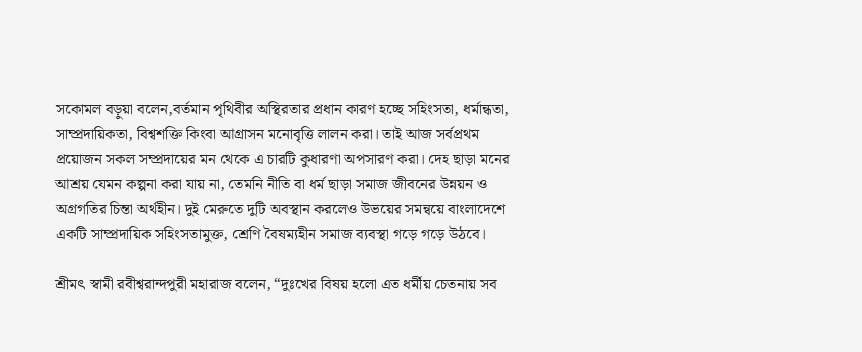সকোমল বড়ুয়া বলেন,বর্তমান পৃথিবীর অস্থিরতার প্রধান কারণ হচ্ছে সহিংসতা, ধর্মান্ধতা, সাম্প্রদায়িকতা, বিশ্বশক্তি কিংবা আগ্রাসন মনোবৃত্তি লালন করা। তাই আজ সর্বপ্রথম প্রয়োজন সকল সম্প্রদায়ের মন থেকে এ চারটি কুধারণা অপসারণ করা। দেহ ছাড়া মনের আশ্রয় যেমন কল্পনা করা যায় না, তেমনি নীতি বা ধর্ম ছাড়া সমাজ জীবনের উন্নয়ন ও অগ্রগতির চিন্তা অর্থহীন। দুই মেরুতে দুটি অবস্থান করলেও উভয়ের সমন্বয়ে বাংলাদেশে একটি সাম্প্রদায়িক সহিংসতামুক্ত, শ্রেণি বৈষম্যহীন সমাজ ব্যবস্থা গড়ে গড়ে উঠবে।

শ্রীমৎ স্বামী রবীশ্বরান্দপুরী মহারাজ বলেন, “দুঃখের বিষয় হলো এত ধর্মীয় চেতনায় সব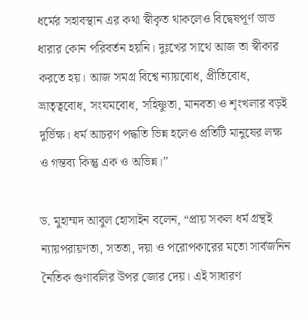ধর্মের সহাবস্থান এর কথা স্বীকৃত থাকলেও বিদ্বেষপূর্ণ ভাভ ধারার কোন পরিবর্তন হয়নি। দুঃখের সাথে আজ তা স্বীকার করতে হয়। আজ সমগ্র বিশ্বে ন্যায়বোধ, প্রীতিবোধ, ভ্রাতৃত্ববোধ, সংযমবোধ, সহিষ্ণুতা, মানবতা ও শৃংখলার বড়ই দুর্ভিক্ষ। ধর্ম আচরণ পদ্ধতি ভিন্ন হলেও প্রতিটি মানুষের লক্ষ ও গন্তব্য কিন্তু এক ও অভিন্ন।”

ড. মুহাম্মদ আবুল হোসাইন বলেন, “প্রায় সকল ধর্ম গ্রন্থই ন্যায়পরায়ণতা, সততা, দয়া ও পরোপকারের মতো সার্বজনিন নৈতিক গুণাবলির উপর জোর দেয়। এই সাধারণ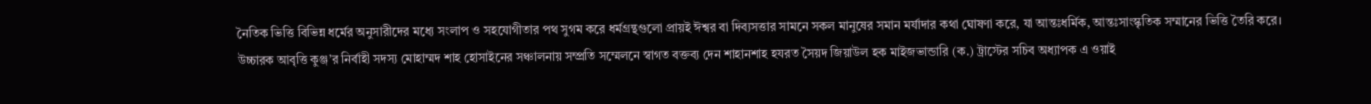নৈতিক ভিত্তি বিভিন্ন ধর্মের অনুসারীদের মধ্যে সংলাপ ও সহযোগীতার পথ সুগম করে ধর্মগ্রন্থগুলো প্রায়ই ঈশ্বর বা দিব্যসত্তার সামনে সকল মানুষের সমান মর্যাদার কথা ঘোষণা করে, যা আন্তঃধর্মিক, আন্তঃসাংস্কৃতিক সম্মানের ভিত্তি তৈরি করে।
উচ্চারক আবৃত্তি কুঞ্জ’র নির্বাহী সদস্য মোহাম্মদ শাহ হোসাইনের সঞ্চালনায় সম্প্রতি সম্মেলনে স্বাগত বক্তব্য দেন শাহানশাহ হযরত সৈয়দ জিয়াউল হক মাইজভান্ডারি (ক.) ট্রাস্টের সচিব অধ্যাপক এ ওয়াই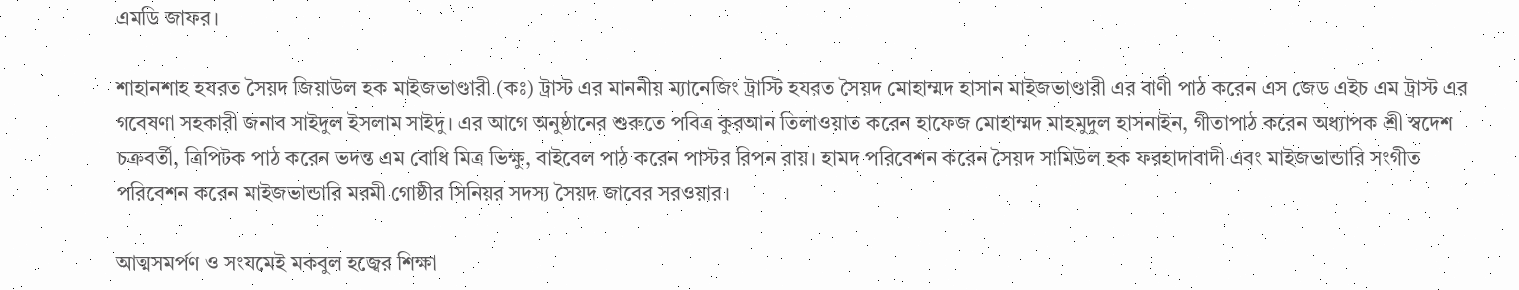এমডি জাফর।

শাহানশাহ হযরত সৈয়দ জিয়াউল হক মাইজভাণ্ডারী (কঃ) ট্রাস্ট এর মাননীয় ম্যানেজিং ট্রাস্টি হযরত সৈয়দ মোহাম্মদ হাসান মাইজভাণ্ডারী এর বাণী পাঠ করেন এস জেড এইচ এম ট্রাস্ট এর গবেষণা সহকারী জনাব সাইদুল ইসলাম সাইদু। এর আগে অনুষ্ঠানের শুরুতে পবিত্র কুরআন তিলাওয়াত করেন হাফেজ মোহাম্মদ মাহমুদুল হাসনাইন, গীতাপাঠ করেন অধ্যাপক শ্রী স্বদেশ চক্রবর্তী, ত্রিপিটক পাঠ করেন ভদন্ত এম বোধি মিত্র ভিক্ষু, বাইবেল পাঠ করেন পাস্টর রিপন রায়। হামদ পরিবেশন করেন সৈয়দ সামিউল হক ফরহাদাবাদী এবং মাইজভান্ডারি সংগীত পরিবেশন করেন মাইজভান্ডারি মরমী গোষ্ঠীর সিনিয়র সদস্য সৈয়দ জাবের সরওয়ার।

আত্মসমর্পণ ও সংযমেই মকবুল হজ্বের শিক্ষা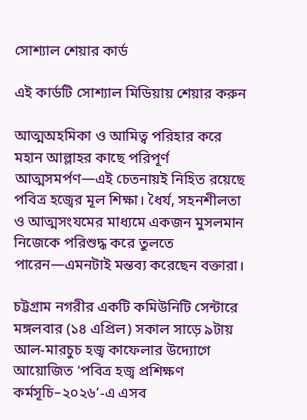সোশ্যাল শেয়ার কার্ড

এই কার্ডটি সোশ্যাল মিডিয়ায় শেয়ার করুন

আত্মঅহমিকা ও আমিত্ব পরিহার করে মহান আল্লাহর কাছে পরিপূর্ণ আত্মসমর্পণ—এই চেতনায়ই নিহিত রয়েছে পবিত্র হজ্বের মূল শিক্ষা। ধৈর্য, সহনশীলতা ও আত্মসংযমের মাধ্যমে একজন মুসলমান নিজেকে পরিশুদ্ধ করে তুলতে পারেন—এমনটাই মন্তব্য করেছেন বক্তারা।

চট্টগ্রাম নগরীর একটি কমিউনিটি সেন্টারে মঙ্গলবার (১৪ এপ্রিল) সকাল সাড়ে ৯টায় আল-মারচুচ হজ্ব কাফেলার উদ্যোগে আয়োজিত ‘পবিত্র হজ্ব প্রশিক্ষণ কর্মসূচি–২০২৬’-এ এসব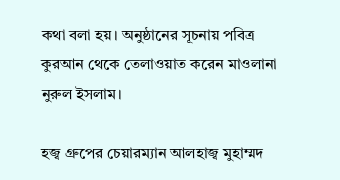কথা বলা হয়। অনুষ্ঠানের সূচনায় পবিত্র কুরআন থেকে তেলাওয়াত করেন মাওলানা নুরুল ইসলাম।

হজ্ব গ্রুপের চেয়ারম্যান আলহাজ্ব মুহাম্মদ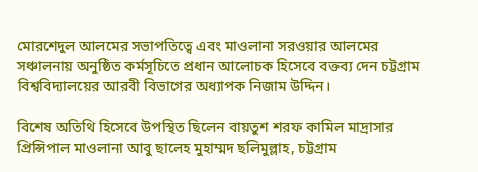মোরশেদুল আলমের সভাপতিত্বে এবং মাওলানা সরওয়ার আলমের সঞ্চালনায় অনুষ্ঠিত কর্মসূচিতে প্রধান আলোচক হিসেবে বক্তব্য দেন চট্টগ্রাম বিশ্ববিদ্যালয়ের আরবী বিভাগের অধ্যাপক নিজাম উদ্দিন।

বিশেষ অতিথি হিসেবে উপস্থিত ছিলেন বায়তুশ শরফ কামিল মাদ্রাসার প্রিন্সিপাল মাওলানা আবু ছালেহ মুহাম্মদ ছলিমুল্লাহ, চট্টগ্রাম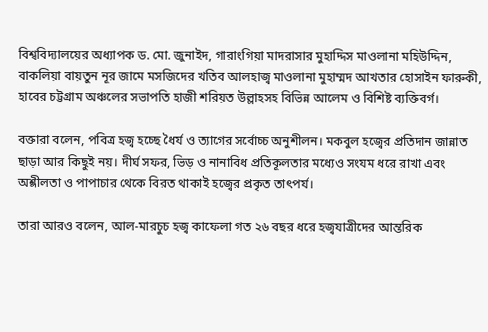বিশ্ববিদ্যালয়ের অধ্যাপক ড. মো. জুনাইদ, গারাংগিয়া মাদরাসার মুহাদ্দিস মাওলানা মহিউদ্দিন, বাকলিয়া বায়তুন নূর জামে মসজিদের খতিব আলহাজ্ব মাওলানা মুহাম্মদ আখতার হোসাইন ফারুকী, হাবের চট্টগ্রাম অঞ্চলের সভাপতি হাজী শরিয়ত উল্লাহসহ বিভিন্ন আলেম ও বিশিষ্ট ব্যক্তিবর্গ।

বক্তারা বলেন, পবিত্র হজ্ব হচ্ছে ধৈর্য ও ত্যাগের সর্বোচ্চ অনুশীলন। মকবুল হজ্বের প্রতিদান জান্নাত ছাড়া আর কিছুই নয়। দীর্ঘ সফর, ভিড় ও নানাবিধ প্রতিকূলতার মধ্যেও সংযম ধরে রাখা এবং অশ্লীলতা ও পাপাচার থেকে বিরত থাকাই হজ্বের প্রকৃত তাৎপর্য।

তারা আরও বলেন, আল-মারচুচ হজ্ব কাফেলা গত ২৬ বছর ধরে হজ্বযাত্রীদের আন্তরিক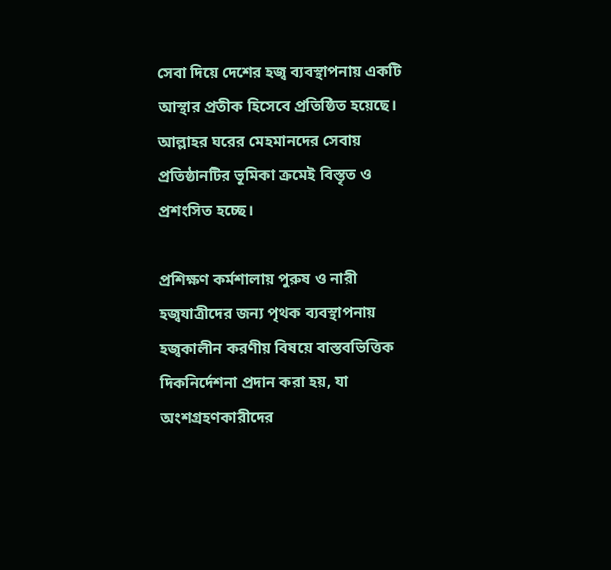সেবা দিয়ে দেশের হজ্ব ব্যবস্থাপনায় একটি আস্থার প্রতীক হিসেবে প্রতিষ্ঠিত হয়েছে। আল্লাহর ঘরের মেহমানদের সেবায় প্রতিষ্ঠানটির ভূমিকা ক্রমেই বিস্তৃত ও প্রশংসিত হচ্ছে।

প্রশিক্ষণ কর্মশালায় পুরুষ ও নারী হজ্বযাত্রীদের জন্য পৃথক ব্যবস্থাপনায় হজ্বকালীন করণীয় বিষয়ে বাস্তবভিত্তিক দিকনির্দেশনা প্রদান করা হয়, যা অংশগ্রহণকারীদের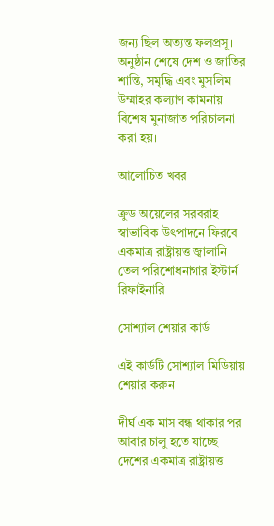জন্য ছিল অত্যন্ত ফলপ্রসূ।
অনুষ্ঠান শেষে দেশ ও জাতির শান্তি, সমৃদ্ধি এবং মুসলিম উম্মাহর কল্যাণ কামনায় বিশেষ মুনাজাত পরিচালনা করা হয়।

আলোচিত খবর

ক্রুড অয়েলের সরবরাহ স্বাভাবিক উৎপাদনে ফিরবে একমাত্র রাষ্ট্রায়ত্ত জ্বালানি তেল পরিশোধনাগার ইস্টার্ন রিফাইনারি

সোশ্যাল শেয়ার কার্ড

এই কার্ডটি সোশ্যাল মিডিয়ায় শেয়ার করুন

দীর্ঘ এক মাস বন্ধ থাকার পর আবার চালু হতে যাচ্ছে দেশের একমাত্র রাষ্ট্রায়ত্ত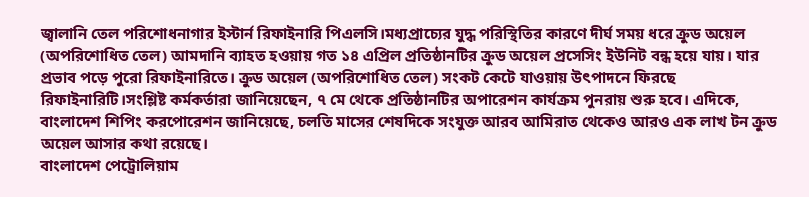জ্বালানি তেল পরিশোধনাগার ইস্টার্ন রিফাইনারি পিএলসি।মধ্যপ্রাচ্যের যুদ্ধ পরিস্থিতির কারণে দীর্ঘ সময় ধরে ক্রুড অয়েল (অপরিশোধিত তেল) আমদানি ব্যাহত হওয়ায় গত ১৪ এপ্রিল প্রতিষ্ঠানটির ক্রুড অয়েল প্রসেসিং ইউনিট বন্ধ হয়ে যায়। যার প্রভাব পড়ে পুরো রিফাইনারিতে। ক্রুড অয়েল (অপরিশোধিত তেল) সংকট কেটে যাওয়ায় উৎপাদনে ফিরছে রিফাইনারিটি।সংশ্লিষ্ট কর্মকর্তারা জানিয়েছেন, ৭ মে থেকে প্রতিষ্ঠানটির অপারেশন কার্যক্রম পুনরায় শুরু হবে। এদিকে, বাংলাদেশ শিপিং করপোরেশন জানিয়েছে, চলতি মাসের শেষদিকে সংযুক্ত আরব আমিরাত থেকেও আরও এক লাখ টন ক্রুড অয়েল আসার কথা রয়েছে।
বাংলাদেশ পেট্রোলিয়াম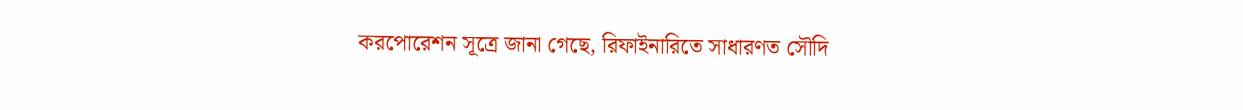করপোরেশন সূত্রে জানা গেছে, রিফাইনারিতে সাধারণত সৌদি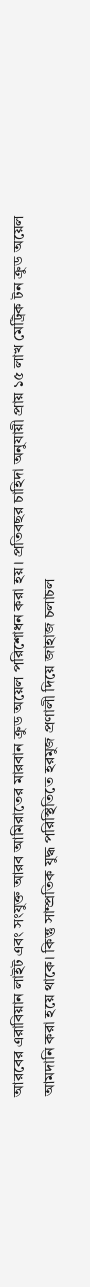আরবের এরাবিয়ান লাইট এবং সংযুক্ত আরব আমিরাতের মারবান ক্রুড অয়েল পরিশোধন করা হয়। প্রতিবছর চাহিদা অনুযায়ী প্রায় ১৫ লাখ মেট্রিক টন ক্রুড অয়েল আমদানি করা হয়ে থাকে। কিন্তু সাম্প্রতিক যুদ্ধ পরিস্থিতিতে হরমুজ প্রণালী দিয়ে জাহাজ চলাচল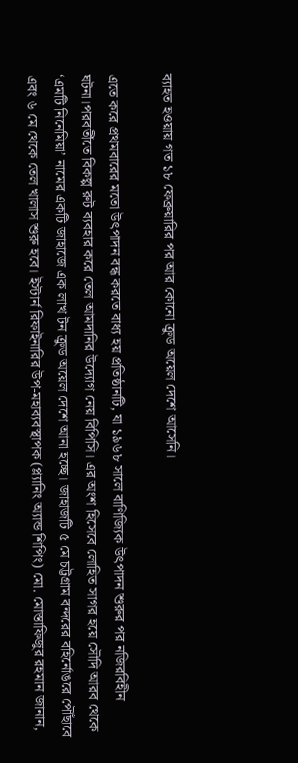ব্যাহত হওয়ায় গত ১৮ ফেব্রুয়ারির পর আর কোনো ক্রুড অয়েল দেশে আসেনি।

এতে করে প্রথমবারের মতো উৎপাদন বন্ধ করতে বাধ্য হয় প্রতিষ্ঠানটি, যা ১৯৬৮ সালে বাণিজ্যিক উৎপাদন শুরুর পর নজিরবিহীন ঘটনা।পরবর্তীতে বিকল্প রুট ব্যবহার করে তেল আমদানির উদ্যোগ নেয় বিপিসি। এর অংশ হিসেবে লোহিত সাগর হয়ে সৌদি আরব থেকে ‘এমটি নিনেমিয়া’ নামের একটি জাহাজে এক লাখ টন ক্রুড অয়েল দেশে আনা হচ্ছে। জাহাজটি ৫ মে চট্টগ্রাম বন্দরের বহির্নোঙরে পৌঁছাবে এবং ৬ মে থেকে তেল খালাস শুরু হবে। ইস্টার্ন রিফাইনারির উপ-মহাব্যবস্থাপক (প্ল্যানিং অ্যান্ড শিপিং) মো. মোস্তাফিজুর রহমান জানান,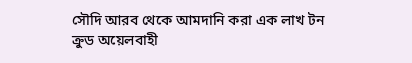সৌদি আরব থেকে আমদানি করা এক লাখ টন ক্রুড অয়েলবাহী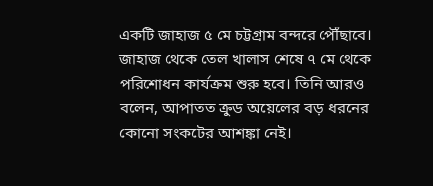একটি জাহাজ ৫ মে চট্টগ্রাম বন্দরে পৌঁছাবে। জাহাজ থেকে তেল খালাস শেষে ৭ মে থেকে পরিশোধন কার্যক্রম শুরু হবে। তিনি আরও বলেন, আপাতত ক্রুড অয়েলের বড় ধরনের কোনো সংকটের আশঙ্কা নেই।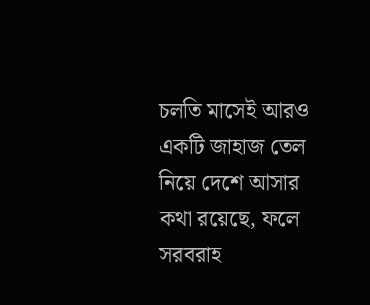চলতি মাসেই আরও একটি জাহাজ তেল নিয়ে দেশে আসার কথা রয়েছে, ফলে সরবরাহ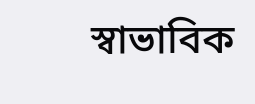স্বাভাবিক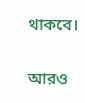থাকবে।

আরও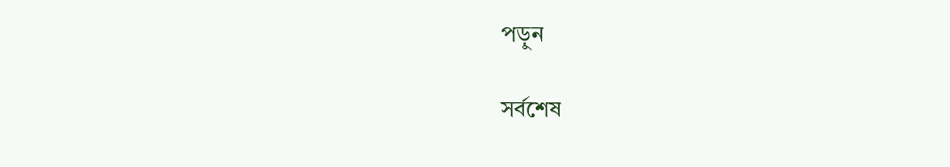পড়ুন

সর্বশেষ